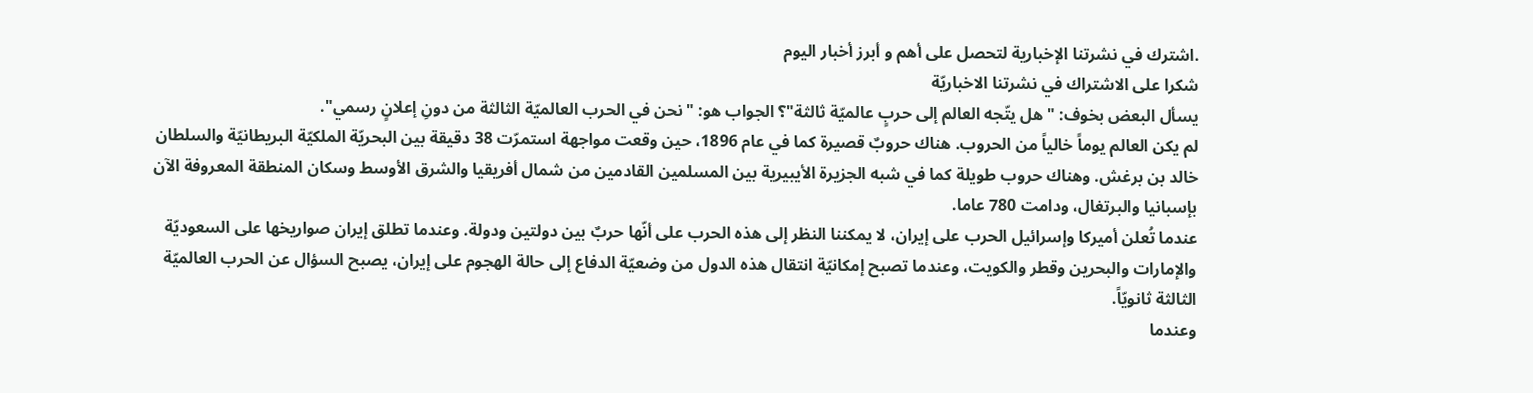.اشترك في نشرتنا الإخبارية لتحصل على أهم و أبرز أخبار اليوم
شكرا على الاشتراك في نشرتنا الاخباريّة
يسأل البعض بخوف: "هل يتّجه العالم إلى حربٍ عالميّة ثالثة"؟ الجواب هو: "نحن في الحرب العالميّة الثالثة من دونِ إعلانٍ رسمي".
لم يكن العالم يوماً خالياً من الحروب. هناك حروبٌ قصيرة كما في عام 1896، حين وقعت مواجهة استمرّت 38 دقيقة بين البحريّة الملكيّة البريطانيّة والسلطان خالد بن برغش. وهناك حروب طويلة كما في شبه الجزيرة الأيبيرية بين المسلمين القادمين من شمال أفريقيا والشرق الأوسط وسكان المنطقة المعروفة الآن بإسبانيا والبرتغال، ودامت 780 عاما.
عندما تُعلن أميركا وإسرائيل الحرب على إيران، لا يمكننا النظر إلى هذه الحرب على أنّها حربٌ بين دولتين ودولة. وعندما تطلق إيران صواريخها على السعوديّة والإمارات والبحرين وقطر والكويت، وعندما تصبح إمكانيّة انتقال هذه الدول من وضعيّة الدفاع إلى حالة الهجوم على إيران، يصبح السؤال عن الحرب العالميّة الثالثة ثانويّاً.
وعندما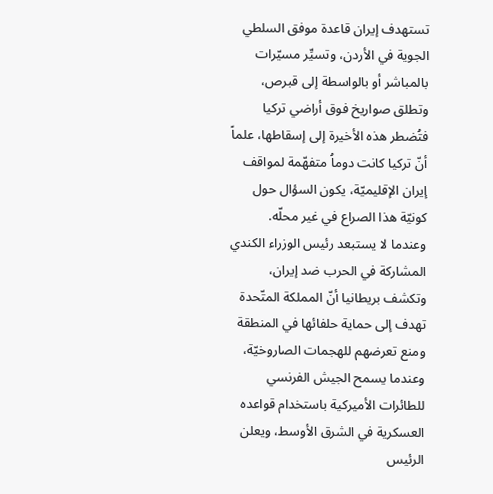تستهدف إيران قاعدة موفق السلطي الجوية في الأردن، وتسيِّر مسيّرات بالمباشر أو بالواسطة إلى قبرص، وتطلق صواريخ فوق أراضي تركيا فتُضطر هذه الأخيرة إلى إسقاطها، علماً أنّ تركيا كانت دوماُ متفهّمة لمواقف إيران الإقليميّة، يكون السؤال حول كونيّة هذا الصراع في غير محلّه.
وعندما لا يستبعد رئيس الوزراء الكندي المشاركة في الحرب ضد إيران، وتكشف بريطانيا أنّ المملكة المتّحدة تهدف إلى حماية حلفائها في المنطقة ومنع تعرضهم للهجمات الصاروخيّة، وعندما يسمح الجيش الفرنسي للطائرات الأميركية باستخدام قواعده العسكرية في الشرق الأوسط، ويعلن الرئيس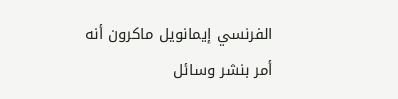الفرنسي إيمانويل ماكرون أنه أمر بنشر وسائل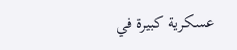عسكرية كبيرة في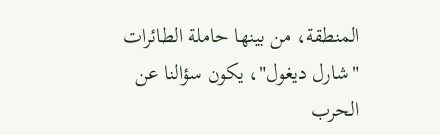المنطقة، من بينها حاملة الطائرات "شارل ديغول"، يكون سؤالنا عن الحرب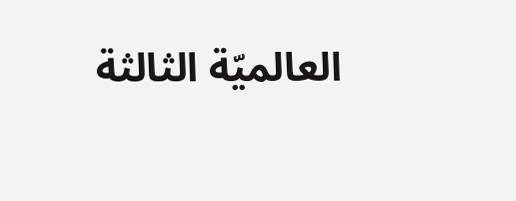العالميّة الثالثة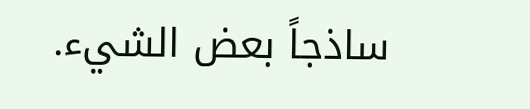ساذجاً بعض الشيء.